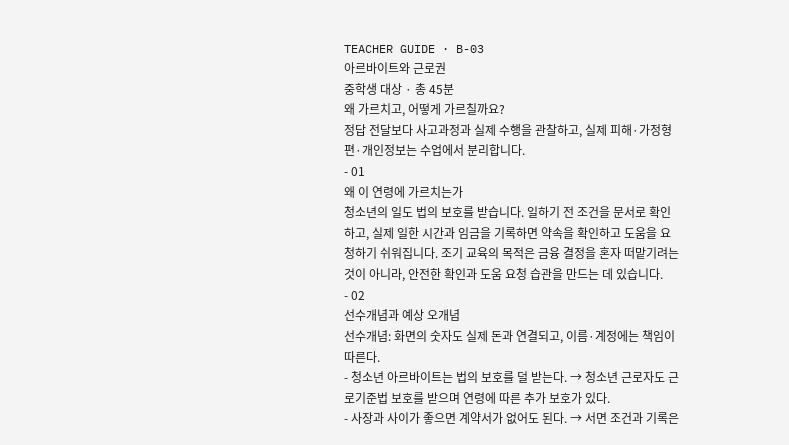TEACHER GUIDE · B-03
아르바이트와 근로권
중학생 대상 · 총 45분
왜 가르치고, 어떻게 가르칠까요?
정답 전달보다 사고과정과 실제 수행을 관찰하고, 실제 피해·가정형편·개인정보는 수업에서 분리합니다.
- 01
왜 이 연령에 가르치는가
청소년의 일도 법의 보호를 받습니다. 일하기 전 조건을 문서로 확인하고, 실제 일한 시간과 임금을 기록하면 약속을 확인하고 도움을 요청하기 쉬워집니다. 조기 교육의 목적은 금융 결정을 혼자 떠맡기려는 것이 아니라, 안전한 확인과 도움 요청 습관을 만드는 데 있습니다.
- 02
선수개념과 예상 오개념
선수개념: 화면의 숫자도 실제 돈과 연결되고, 이름·계정에는 책임이 따른다.
- 청소년 아르바이트는 법의 보호를 덜 받는다. → 청소년 근로자도 근로기준법 보호를 받으며 연령에 따른 추가 보호가 있다.
- 사장과 사이가 좋으면 계약서가 없어도 된다. → 서면 조건과 기록은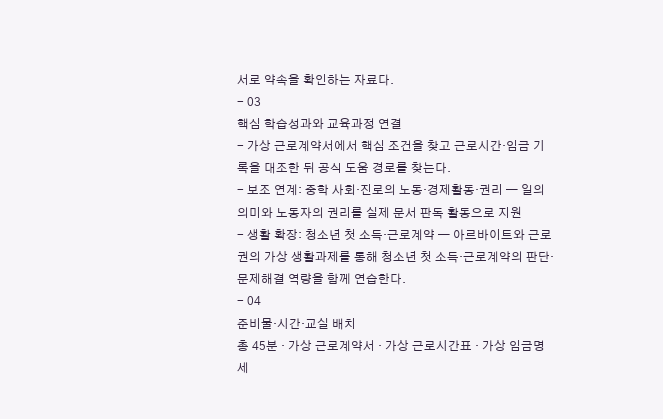서로 약속을 확인하는 자료다.
- 03
핵심 학습성과와 교육과정 연결
- 가상 근로계약서에서 핵심 조건을 찾고 근로시간·임금 기록을 대조한 뒤 공식 도움 경로를 찾는다.
- 보조 연계: 중학 사회·진로의 노동·경제활동·권리 — 일의 의미와 노동자의 권리를 실제 문서 판독 활동으로 지원
- 생활 확장: 청소년 첫 소득·근로계약 — 아르바이트와 근로권의 가상 생활과제를 통해 청소년 첫 소득·근로계약의 판단·문제해결 역량을 함께 연습한다.
- 04
준비물·시간·교실 배치
총 45분 · 가상 근로계약서 · 가상 근로시간표 · 가상 임금명세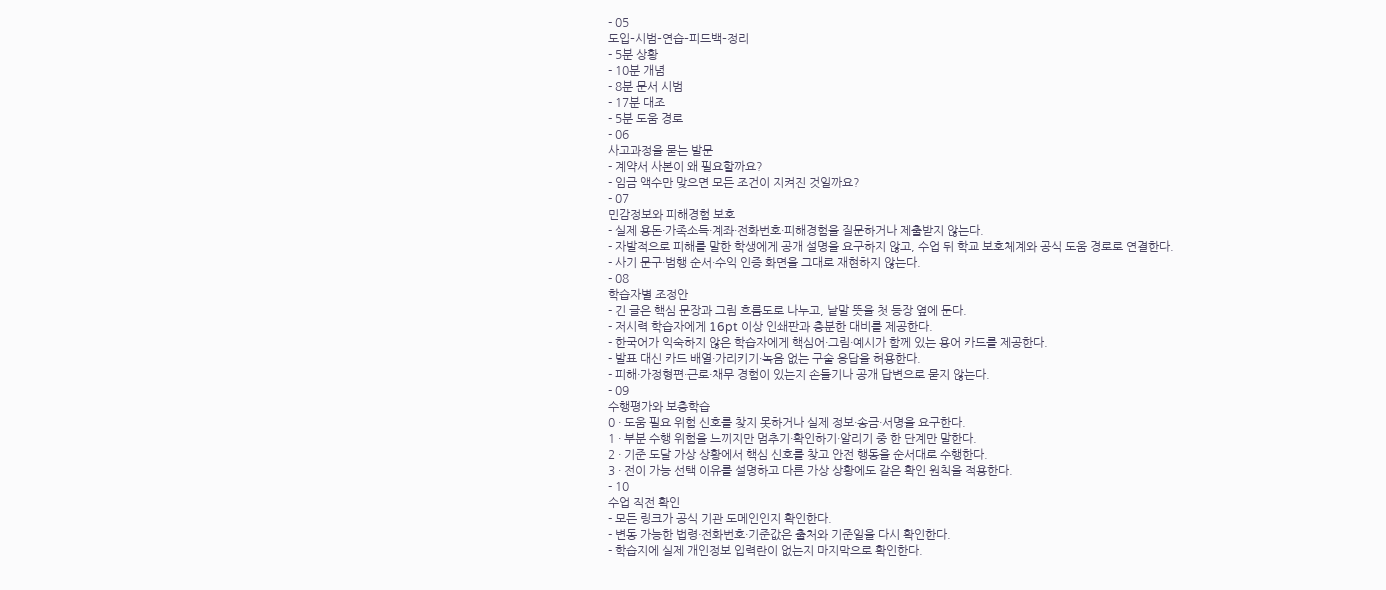- 05
도입–시범–연습–피드백–정리
- 5분 상황
- 10분 개념
- 8분 문서 시범
- 17분 대조
- 5분 도움 경로
- 06
사고과정을 묻는 발문
- 계약서 사본이 왜 필요할까요?
- 임금 액수만 맞으면 모든 조건이 지켜진 것일까요?
- 07
민감정보와 피해경험 보호
- 실제 용돈·가족소득·계좌·전화번호·피해경험을 질문하거나 제출받지 않는다.
- 자발적으로 피해를 말한 학생에게 공개 설명을 요구하지 않고, 수업 뒤 학교 보호체계와 공식 도움 경로로 연결한다.
- 사기 문구·범행 순서·수익 인증 화면을 그대로 재현하지 않는다.
- 08
학습자별 조정안
- 긴 글은 핵심 문장과 그림 흐름도로 나누고, 낱말 뜻을 첫 등장 옆에 둔다.
- 저시력 학습자에게 16pt 이상 인쇄판과 충분한 대비를 제공한다.
- 한국어가 익숙하지 않은 학습자에게 핵심어·그림·예시가 함께 있는 용어 카드를 제공한다.
- 발표 대신 카드 배열·가리키기·녹음 없는 구술 응답을 허용한다.
- 피해·가정형편·근로·채무 경험이 있는지 손들기나 공개 답변으로 묻지 않는다.
- 09
수행평가와 보충학습
0 · 도움 필요 위험 신호를 찾지 못하거나 실제 정보·송금·서명을 요구한다.
1 · 부분 수행 위험을 느끼지만 멈추기·확인하기·알리기 중 한 단계만 말한다.
2 · 기준 도달 가상 상황에서 핵심 신호를 찾고 안전 행동을 순서대로 수행한다.
3 · 전이 가능 선택 이유를 설명하고 다른 가상 상황에도 같은 확인 원칙을 적용한다.
- 10
수업 직전 확인
- 모든 링크가 공식 기관 도메인인지 확인한다.
- 변동 가능한 법령·전화번호·기준값은 출처와 기준일을 다시 확인한다.
- 학습지에 실제 개인정보 입력란이 없는지 마지막으로 확인한다.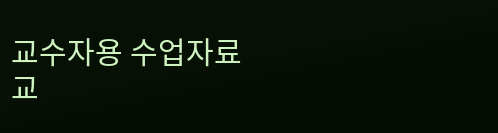교수자용 수업자료
교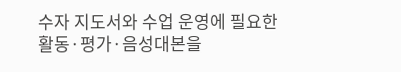수자 지도서와 수업 운영에 필요한 활동·평가·음성대본을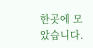한곳에 모았습니다.